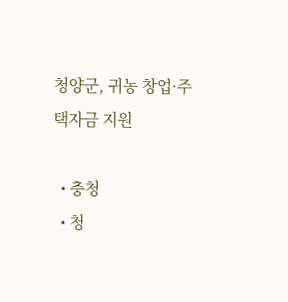청양군, 귀농 창업·주택자금 지원

  • 충청
  • 청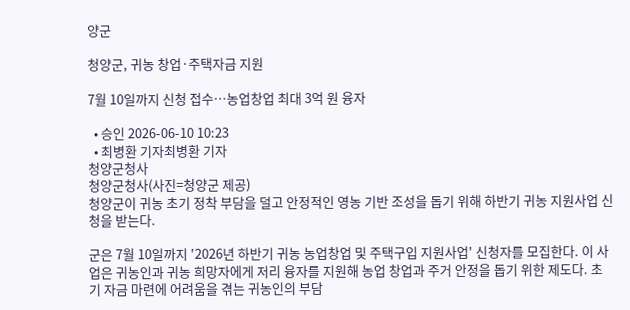양군

청양군, 귀농 창업·주택자금 지원

7월 10일까지 신청 접수…농업창업 최대 3억 원 융자

  • 승인 2026-06-10 10:23
  • 최병환 기자최병환 기자
청양군청사
청양군청사(사진=청양군 제공)
청양군이 귀농 초기 정착 부담을 덜고 안정적인 영농 기반 조성을 돕기 위해 하반기 귀농 지원사업 신청을 받는다.

군은 7월 10일까지 '2026년 하반기 귀농 농업창업 및 주택구입 지원사업' 신청자를 모집한다. 이 사업은 귀농인과 귀농 희망자에게 저리 융자를 지원해 농업 창업과 주거 안정을 돕기 위한 제도다. 초기 자금 마련에 어려움을 겪는 귀농인의 부담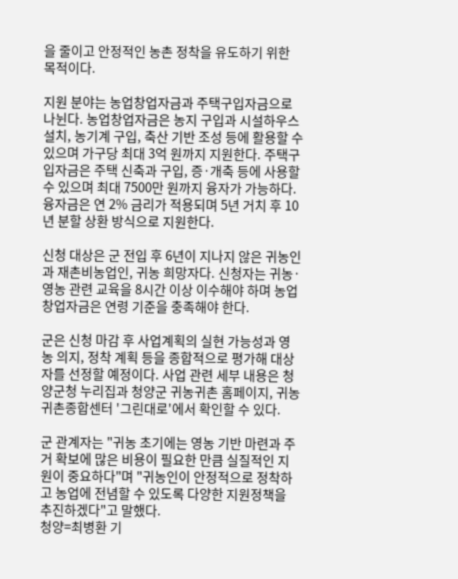을 줄이고 안정적인 농촌 정착을 유도하기 위한 목적이다.

지원 분야는 농업창업자금과 주택구입자금으로 나뉜다. 농업창업자금은 농지 구입과 시설하우스 설치, 농기계 구입, 축산 기반 조성 등에 활용할 수 있으며 가구당 최대 3억 원까지 지원한다. 주택구입자금은 주택 신축과 구입, 증·개축 등에 사용할 수 있으며 최대 7500만 원까지 융자가 가능하다. 융자금은 연 2% 금리가 적용되며 5년 거치 후 10년 분할 상환 방식으로 지원한다.

신청 대상은 군 전입 후 6년이 지나지 않은 귀농인과 재촌비농업인, 귀농 희망자다. 신청자는 귀농·영농 관련 교육을 8시간 이상 이수해야 하며 농업창업자금은 연령 기준을 충족해야 한다.

군은 신청 마감 후 사업계획의 실현 가능성과 영농 의지, 정착 계획 등을 종합적으로 평가해 대상자를 선정할 예정이다. 사업 관련 세부 내용은 청양군청 누리집과 청양군 귀농귀촌 홈페이지, 귀농귀촌종합센터 '그린대로'에서 확인할 수 있다.

군 관계자는 "귀농 초기에는 영농 기반 마련과 주거 확보에 많은 비용이 필요한 만큼 실질적인 지원이 중요하다"며 "귀농인이 안정적으로 정착하고 농업에 전념할 수 있도록 다양한 지원정책을 추진하겠다"고 말했다.
청양=최병환 기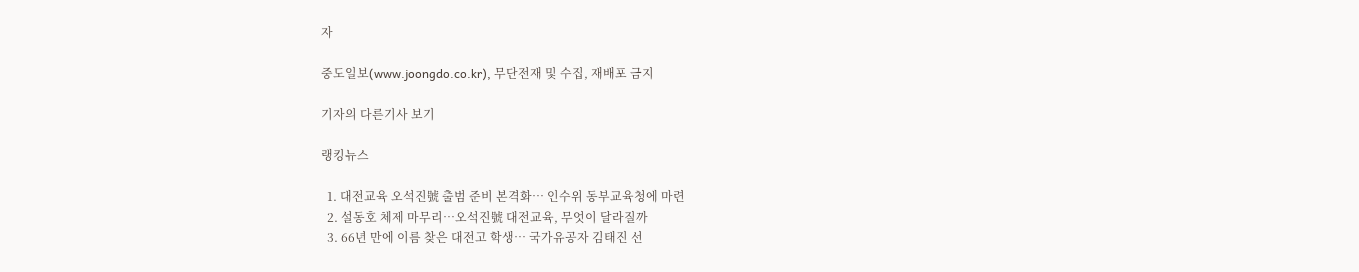자

중도일보(www.joongdo.co.kr), 무단전재 및 수집, 재배포 금지

기자의 다른기사 보기

랭킹뉴스

  1. 대전교육 오석진號 출범 준비 본격화… 인수위 동부교육청에 마련
  2. 설동호 체제 마무리…오석진號 대전교육, 무엇이 달라질까
  3. 66년 만에 이름 찾은 대전고 학생… 국가유공자 김태진 선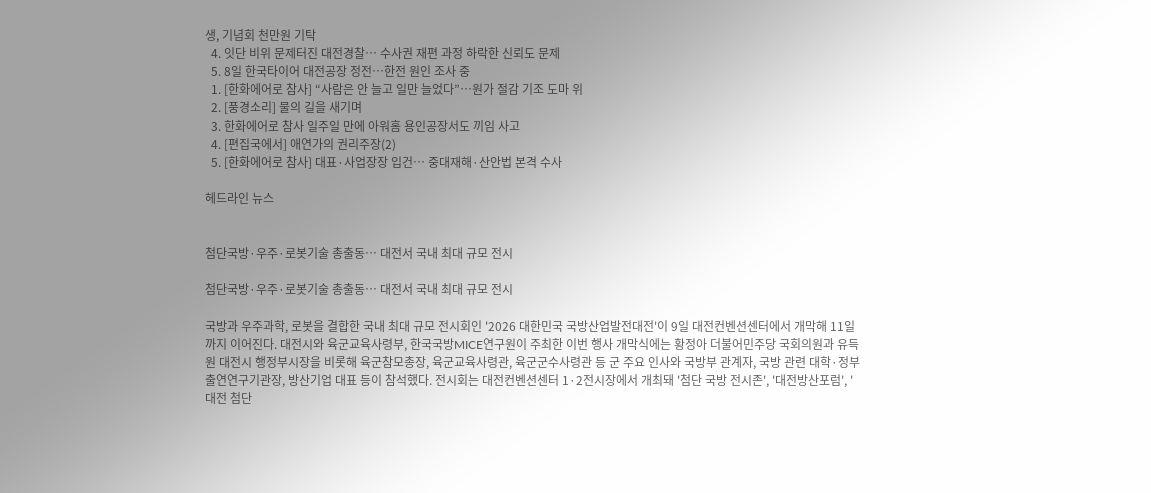생, 기념회 천만원 기탁
  4. 잇단 비위 문제터진 대전경찰… 수사권 재편 과정 하락한 신뢰도 문제
  5. 8일 한국타이어 대전공장 정전…한전 원인 조사 중
  1. [한화에어로 참사] “사람은 안 늘고 일만 늘었다”…원가 절감 기조 도마 위
  2. [풍경소리] 물의 길을 새기며
  3. 한화에어로 참사 일주일 만에 아워홈 용인공장서도 끼임 사고
  4. [편집국에서] 애연가의 권리주장(2)
  5. [한화에어로 참사] 대표·사업장장 입건… 중대재해·산안법 본격 수사

헤드라인 뉴스


첨단국방·우주·로봇기술 총출동… 대전서 국내 최대 규모 전시

첨단국방·우주·로봇기술 총출동… 대전서 국내 최대 규모 전시

국방과 우주과학, 로봇을 결합한 국내 최대 규모 전시회인 '2026 대한민국 국방산업발전대전'이 9일 대전컨벤션센터에서 개막해 11일까지 이어진다. 대전시와 육군교육사령부, 한국국방MICE연구원이 주최한 이번 행사 개막식에는 황정아 더불어민주당 국회의원과 유득원 대전시 행정부시장을 비롯해 육군참모총장, 육군교육사령관, 육군군수사령관 등 군 주요 인사와 국방부 관계자, 국방 관련 대학·정부출연연구기관장, 방산기업 대표 등이 참석했다. 전시회는 대전컨벤션센터 1·2전시장에서 개최돼 '첨단 국방 전시존', '대전방산포럼', '대전 첨단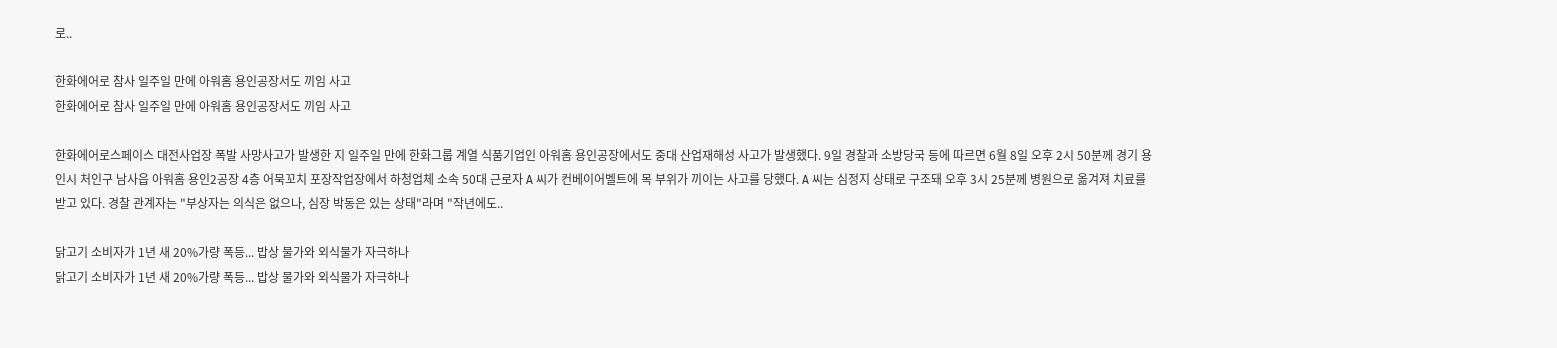로..

한화에어로 참사 일주일 만에 아워홈 용인공장서도 끼임 사고
한화에어로 참사 일주일 만에 아워홈 용인공장서도 끼임 사고

한화에어로스페이스 대전사업장 폭발 사망사고가 발생한 지 일주일 만에 한화그룹 계열 식품기업인 아워홈 용인공장에서도 중대 산업재해성 사고가 발생했다. 9일 경찰과 소방당국 등에 따르면 6월 8일 오후 2시 50분께 경기 용인시 처인구 남사읍 아워홈 용인2공장 4층 어묵꼬치 포장작업장에서 하청업체 소속 50대 근로자 A 씨가 컨베이어벨트에 목 부위가 끼이는 사고를 당했다. A 씨는 심정지 상태로 구조돼 오후 3시 25분께 병원으로 옮겨져 치료를 받고 있다. 경찰 관계자는 "부상자는 의식은 없으나, 심장 박동은 있는 상태"라며 "작년에도..

닭고기 소비자가 1년 새 20%가량 폭등... 밥상 물가와 외식물가 자극하나
닭고기 소비자가 1년 새 20%가량 폭등... 밥상 물가와 외식물가 자극하나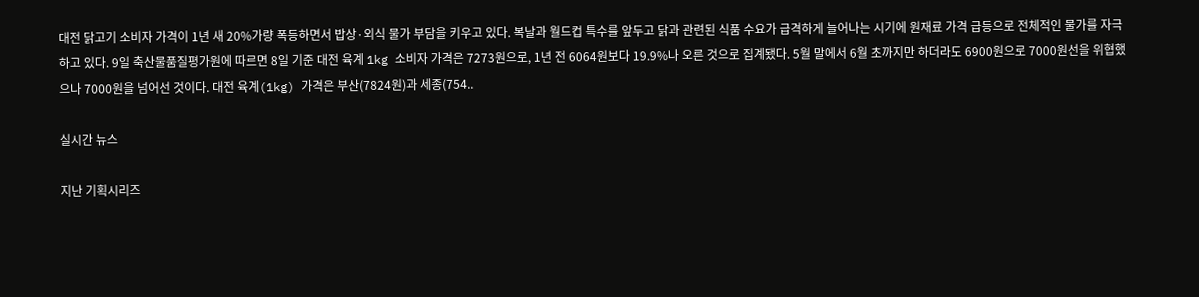대전 닭고기 소비자 가격이 1년 새 20%가량 폭등하면서 밥상·외식 물가 부담을 키우고 있다. 복날과 월드컵 특수를 앞두고 닭과 관련된 식품 수요가 급격하게 늘어나는 시기에 원재료 가격 급등으로 전체적인 물가를 자극하고 있다. 9일 축산물품질평가원에 따르면 8일 기준 대전 육계 1kg 소비자 가격은 7273원으로, 1년 전 6064원보다 19.9%나 오른 것으로 집계됐다. 5월 말에서 6월 초까지만 하더라도 6900원으로 7000원선을 위협했으나 7000원을 넘어선 것이다. 대전 육계(1kg) 가격은 부산(7824원)과 세종(754..

실시간 뉴스

지난 기획시리즈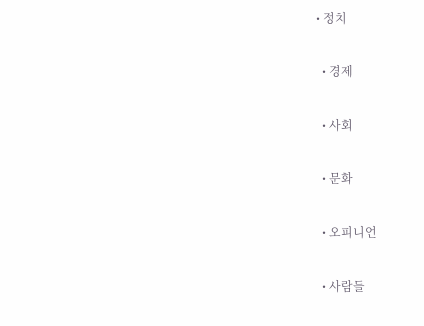• 정치

  • 경제

  • 사회

  • 문화

  • 오피니언

  • 사람들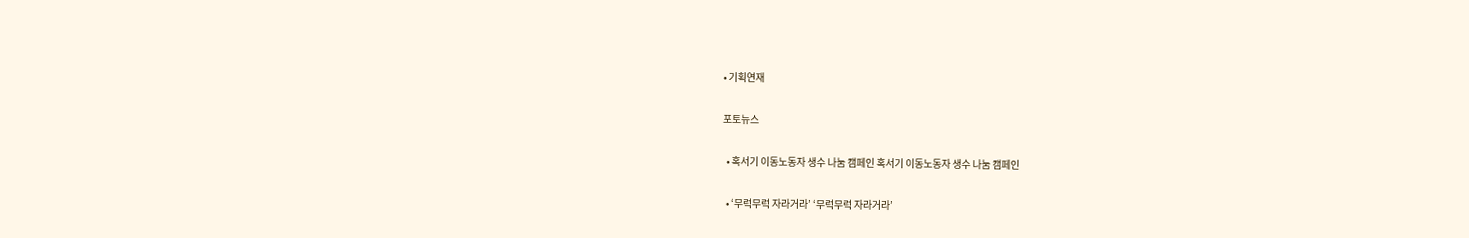• 기획연재

포토뉴스

  • 혹서기 이동노동자 생수 나눔 캠페인 혹서기 이동노동자 생수 나눔 캠페인

  • ‘무럭무럭 자라거라’ ‘무럭무럭 자라거라’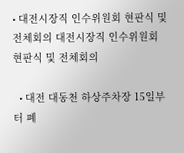• 대전시장직 인수위원회 현판식 및 전체회의 대전시장직 인수위원회 현판식 및 전체회의

  • 대전 대동천 하상주차장 15일부터 폐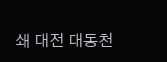쇄 대전 대동천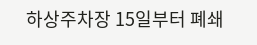하상주차장 15일부터 폐쇄